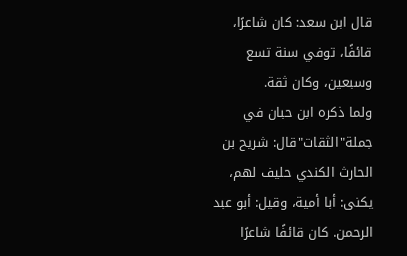قال ابن سعد: كان شاعرًا، قائفًا، توفي سنة تسع وسبعين، وكان ثقة.
ولما ذكره ابن حبان في جملة"الثقات"قال: شريح بن الحارث الكندي حليف لهم، يكنى: أبا أمية، وقيل: أبو عبد الرحمن. كان قائفًا شاعرًا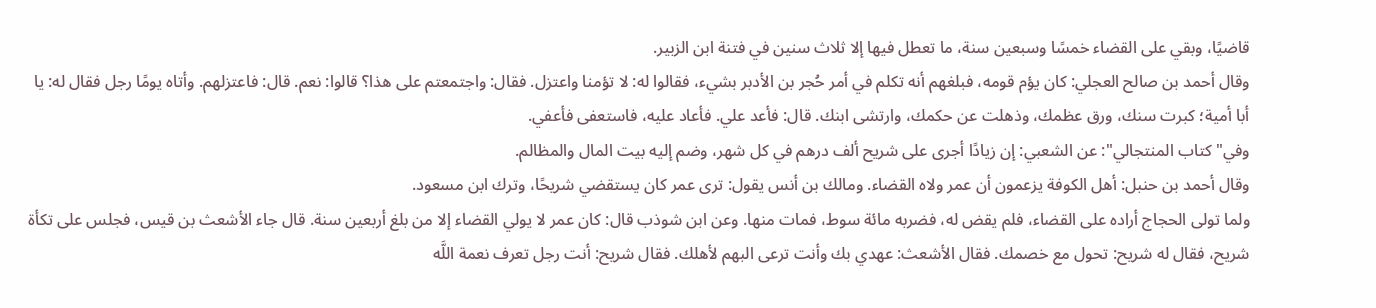قاضيًا، وبقي على القضاء خمسًا وسبعين سنة، ما تعطل فيها إلا ثلاث سنين في فتنة ابن الزبير.
وقال أحمد بن صالح العجلي: كان يؤم قومه، فبلغهم أنه تكلم في أمر حُجر بن الأدبر بشيء، فقالوا له: لا تؤمنا واعتزل. فقال: واجتمعتم على هذا؟ قالوا: نعم. قال: فاعتزلهم. وأتاه يومًا رجل فقال له: يا أبا أمية؛ كبرت سنك، ورق عظمك، وذهلت عن حكمك، وارتشى ابنك. قال: فأعد علي. فأعاد عليه، فاستعفى فأعفي.
وفي"كتاب المنتجالي": عن الشعبي: إن زيادًا أجرى على شريح ألف درهم في كل شهر، وضم إليه بيت المال والمظالم.
وقال أحمد بن حنبل: أهل الكوفة يزعمون أن عمر ولاه القضاء. ومالك بن أنس يقول: ترى عمر كان يستقضي شريحًا، وترك ابن مسعود.
ولما تولى الحجاج أراده على القضاء، فلم يقض له، فضربه مائة سوط، فمات منها. وعن ابن شوذب قال: كان عمر لا يولي القضاء إلا من بلغ أربعين سنة. قال جاء الأشعث بن قيس، فجلس على تكأة شريح، فقال له شريح: تحول مع خصمك. فقال الأشعث: عهدي بك وأنت ترعى البهم لأهلك. فقال شريح: أنت رجل تعرف نعمة اللَّه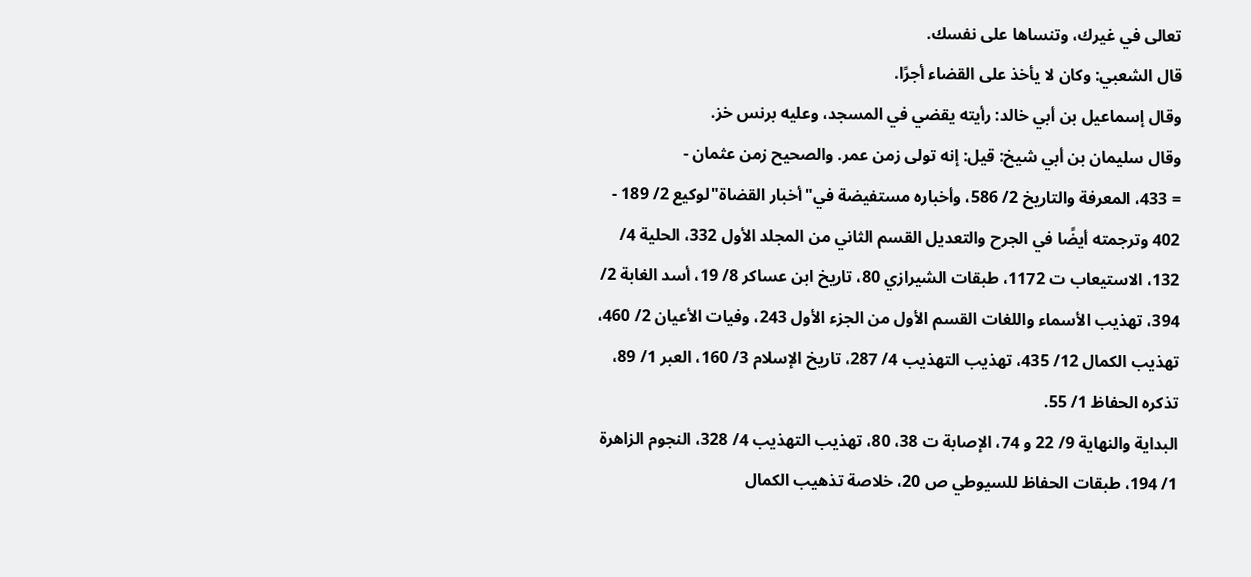تعالى في غيرك، وتنساها على نفسك.
قال الشعبي: وكان لا يأخذ على القضاء أجرًا.
وقال إسماعيل بن أبي خالد: رأيته يقضي في المسجد، وعليه برنس خز.
وقال سليمان بن أبي شيخ: قيل: إنه تولى زمن عمر. والصحيح زمن عثمان -
= 433، المعرفة والتاريخ 2/ 586، وأخباره مستفيضة في"أخبار القضاة"لوكيع 2/ 189 - 402 وترجمته أيضًا في الجرح والتعديل القسم الثاني من المجلد الأول 332، الحلية 4/ 132، الاستيعاب ت 1172، طبقات الشيرازي 80، تاريخ ابن عساكر 8/ 19، أسد الغابة 2/ 394، تهذيب الأسماء واللغات القسم الأول من الجزء الأول 243، وفيات الأعيان 2/ 460، تهذيب الكمال 12/ 435، تهذيب التهذيب 4/ 287، تاريخ الإسلام 3/ 160، العبر 1/ 89، تذكره الحفاظ 1/ 55.
البداية والنهاية 9/ 22 و 74، الإصابة ت 38، 80، تهذيب التهذيب 4/ 328، النجوم الزاهرة 1/ 194، طبقات الحفاظ للسيوطي ص 20، خلاصة تذهيب الكمال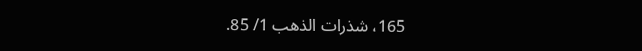165، شذرات الذهب 1/ 85.